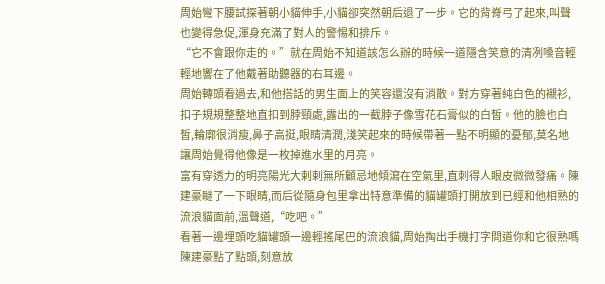周始彎下腰試探著朝小貓伸手,小貓卻突然朝后退了一步。它的背脊弓了起來,叫聲也變得急促,渾身充滿了對人的警惕和排斥。
“它不會跟你走的。”就在周始不知道該怎么辦的時候一道隱含笑意的清冽嗓音輕輕地響在了他戴著助聽器的右耳邊。
周始轉頭看過去,和他搭話的男生面上的笑容還沒有消散。對方穿著純白色的襯衫,扣子規規整整地直扣到脖頸處,露出的一截脖子像雪花石膏似的白皙。他的臉也白皙,輪廓很消瘦,鼻子高挺,眼睛清潤,淺笑起來的時候帶著一點不明顯的憂郁,莫名地讓周始覺得他像是一枚掉進水里的月亮。
富有穿透力的明亮陽光大剌剌無所顧忌地傾瀉在空氣里,直刺得人眼皮微微發痛。陳建豪瞇了一下眼睛,而后從隨身包里拿出特意準備的貓罐頭打開放到已經和他相熟的流浪貓面前,溫聲道,“吃吧。”
看著一邊埋頭吃貓罐頭一邊輕搖尾巴的流浪貓,周始掏出手機打字問道你和它很熟嗎
陳建豪點了點頭,刻意放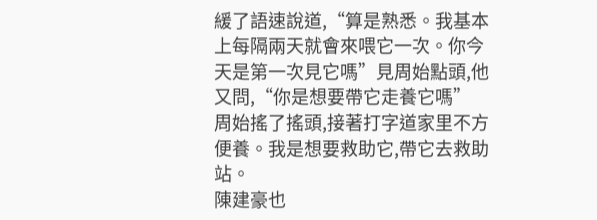緩了語速說道,“算是熟悉。我基本上每隔兩天就會來喂它一次。你今天是第一次見它嗎”見周始點頭,他又問,“你是想要帶它走養它嗎”
周始搖了搖頭,接著打字道家里不方便養。我是想要救助它,帶它去救助站。
陳建豪也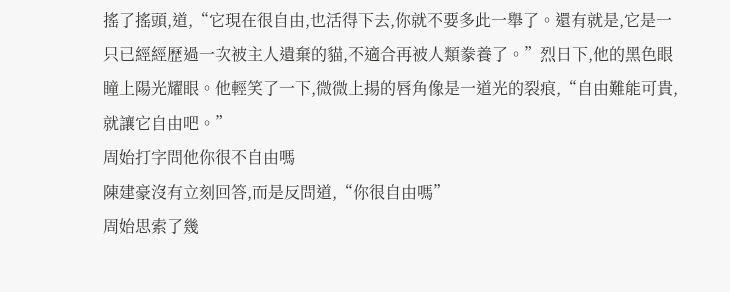搖了搖頭,道,“它現在很自由,也活得下去,你就不要多此一舉了。還有就是,它是一只已經經歷過一次被主人遺棄的貓,不適合再被人類豢養了。”烈日下,他的黑色眼瞳上陽光耀眼。他輕笑了一下,微微上揚的唇角像是一道光的裂痕,“自由難能可貴,就讓它自由吧。”
周始打字問他你很不自由嗎
陳建豪沒有立刻回答,而是反問道,“你很自由嗎”
周始思索了幾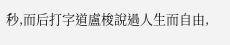秒,而后打字道盧梭說過人生而自由,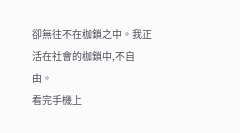卻無往不在枷鎖之中。我正活在社會的枷鎖中,不自由。
看完手機上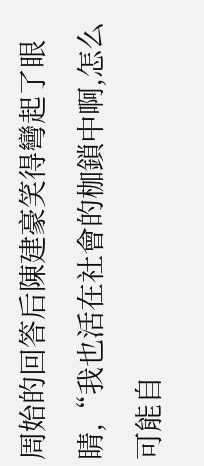周始的回答后陳建豪笑得彎起了眼睛,“我也活在社會的枷鎖中啊,怎么可能自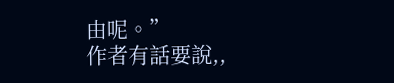由呢。”
作者有話要說,,